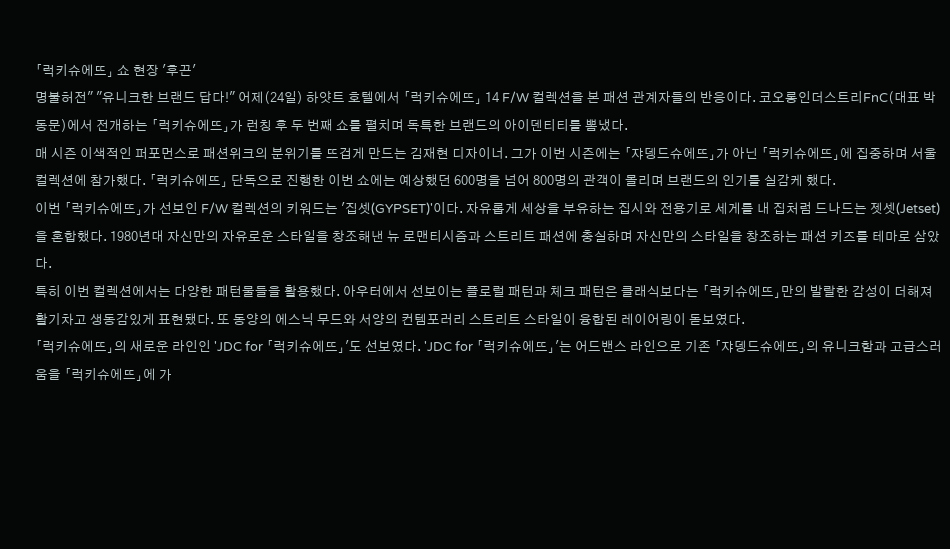「럭키슈에뜨」 쇼 현장 '후끈'
명불허전" "유니크한 브랜드 답다!" 어제(24일) 하얏트 호텔에서 「럭키슈에뜨」 14 F/W 컬렉션을 본 패션 관계자들의 반응이다. 코오롱인더스트리FnC(대표 박동문)에서 전개하는 「럭키슈에뜨」가 런칭 후 두 번째 쇼를 펼치며 독특한 브랜드의 아이덴티티를 뽐냈다.
매 시즌 이색적인 퍼포먼스로 패션위크의 분위기를 뜨겁게 만드는 김재현 디자이너. 그가 이번 시즌에는 「쟈뎅드슈에뜨」가 아닌 「럭키슈에뜨」에 집중하며 서울 컬렉션에 참가했다. 「럭키슈에뜨」 단독으로 진행한 이번 쇼에는 예상했던 600명을 넘어 800명의 관객이 몰리며 브랜드의 인기를 실감케 했다.
이번 「럭키슈에뜨」가 선보인 F/W 컬렉션의 키워드는 '집셋(GYPSET)'이다. 자유롭게 세상을 부유하는 집시와 전용기로 세게를 내 집처럼 드나드는 젯셋(Jetset)을 혼합했다. 1980년대 자신만의 자유로운 스타일을 창조해낸 뉴 로맨티시즘과 스트리트 패션에 충실하며 자신만의 스타일을 창조하는 패션 키즈를 테마로 삼았다.
특히 이번 컬렉션에서는 다양한 패턴물들을 활용했다. 아우터에서 선보이는 플로럴 패턴과 체크 패턴은 클래식보다는 「럭키슈에뜨」만의 발랄한 감성이 더해져 활기차고 생동감있게 표현됐다. 또 동양의 에스닉 무드와 서양의 컨템포러리 스트리트 스타일이 융합된 레이어링이 돋보였다.
「럭키슈에뜨」의 새로운 라인인 'JDC for 「럭키슈에뜨」'도 선보였다. 'JDC for 「럭키슈에뜨」'는 어드밴스 라인으로 기존 「쟈뎅드슈에뜨」의 유니크함과 고급스러움을 「럭키슈에뜨」에 가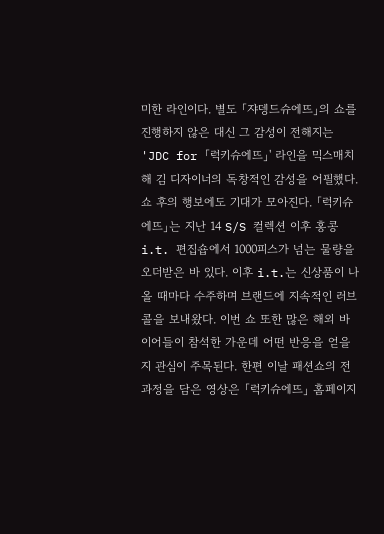미한 라인이다. 별도 「쟈뎅드슈에뜨」의 쇼를 진행하지 않은 대신 그 감성이 전해지는 'JDC for 「럭키슈에뜨」' 라인을 믹스매치해 김 디자이너의 독창적인 감성을 어필했다.
쇼 후의 행보에도 기대가 모아진다. 「럭키슈에뜨」는 지난 14 S/S 컬렉션 이후 홍콩 i.t. 편집숍에서 1000피스가 넘는 물량을 오더받은 바 있다. 이후 i.t.는 신상품이 나올 때마다 수주하며 브랜드에 지속적인 러브콜을 보내왔다. 이번 쇼 또한 많은 해외 바이어들이 참석한 가운데 어떤 반응을 얻을지 관심이 주목된다. 한편 이날 패션쇼의 전 과정을 담은 영상은 「럭키슈에뜨」 홈페이지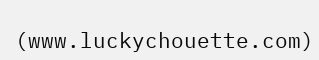(www.luckychouette.com)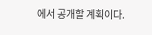에서 공개할 계획이다.